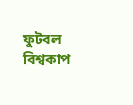ফুটবল বিশ্বকাপ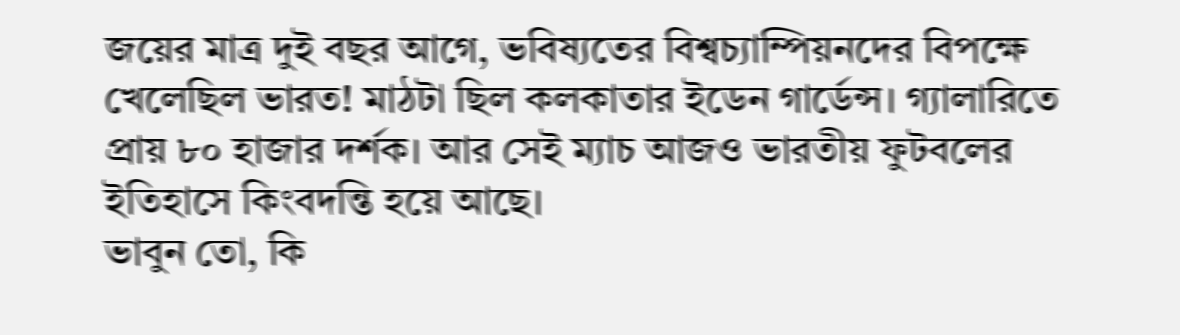জয়ের মাত্র দুই বছর আগে, ভবিষ্যতের বিশ্বচ্যাম্পিয়নদের বিপক্ষে খেলেছিল ভারত! মাঠটা ছিল কলকাতার ইডেন গার্ডেন্স। গ্যালারিতে প্রায় ৮০ হাজার দর্শক। আর সেই ম্যাচ আজও ভারতীয় ফুটবলের ইতিহাসে কিংবদন্তি হয়ে আছে।
ভাবুন তো, কি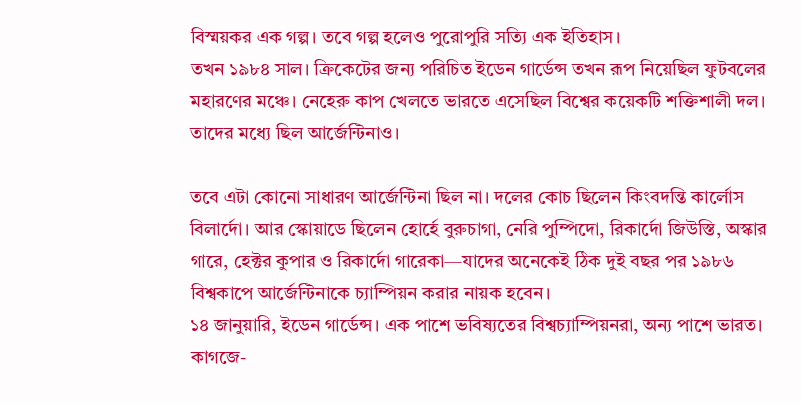বিস্ময়কর এক গল্প। তবে গল্প হলেও পুরোপুরি সত্যি এক ইতিহাস।
তখন ১৯৮৪ সাল। ক্রিকেটের জন্য পরিচিত ইডেন গার্ডেন্স তখন রূপ নিয়েছিল ফুটবলের মহারণের মঞ্চে। নেহেরু কাপ খেলতে ভারতে এসেছিল বিশ্বের কয়েকটি শক্তিশালী দল। তাদের মধ্যে ছিল আর্জেন্টিনাও।

তবে এটা কোনো সাধারণ আর্জেন্টিনা ছিল না। দলের কোচ ছিলেন কিংবদন্তি কার্লোস বিলার্দো। আর স্কোয়াডে ছিলেন হোর্হে বুরুচাগা, নেরি পুম্পিদো, রিকার্দো জিউস্তি, অস্কার গারে, হেক্টর কুপার ও রিকার্দো গারেকা—যাদের অনেকেই ঠিক দুই বছর পর ১৯৮৬ বিশ্বকাপে আর্জেন্টিনাকে চ্যাম্পিয়ন করার নায়ক হবেন।
১৪ জানুয়ারি, ইডেন গার্ডেন্স। এক পাশে ভবিষ্যতের বিশ্বচ্যাম্পিয়নরা, অন্য পাশে ভারত। কাগজে-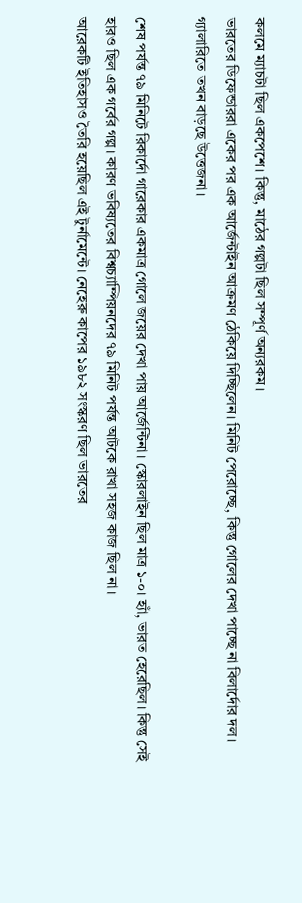কলমে ম্যাচটা ছিল একপেশে। কিন্তু, মাঠের গল্পটা ছিল সম্পূর্ণ অন্যরকম।
ভারতের ডিফেন্ডাররা একের পর এক আর্জেন্টাইন আক্রমণ ঠেকিয়ে দিচ্ছিলেন। মিনিট পেরোচ্ছে, কিন্তু গোলের দেখা পাচ্ছে না বিলার্দোর দল। গ্যালারিতে তখন বাড়ছে উত্তেজনা।

শেষ পর্যন্ত ৭৯ মিনিটে রিকার্দো গারেকার একমাত্র গোলে জয়ের দেখা পায় আর্জেন্টিনা। স্কোরলাইন ছিল মাত্র ১-০। হ্যাঁ, ভারত হেরেছিল। কিন্তু সেই হারও ছিল এক গর্বের গল্প। কারণ ভবিষ্যতের বিশ্বচ্যাম্পিয়নদের ৭৯ মিনিট পর্যন্ত আটকে রাখা সহজ কাজ ছিল না।
আরেকটি ইতিহাসও তৈরি হয়েছিল এই টুর্নামেন্টে। নেহেরু কাপের ১৯৮২ সংস্করণ ছিল ভারতের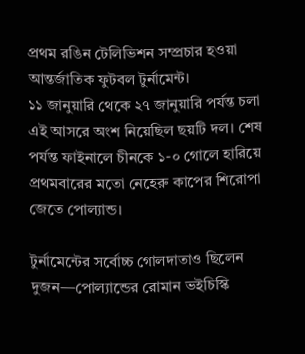প্রথম রঙিন টেলিভিশন সম্প্রচার হওয়া আন্তর্জাতিক ফুটবল টুর্নামেন্ট।
১১ জানুয়ারি থেকে ২৭ জানুয়ারি পর্যন্ত চলা এই আসরে অংশ নিয়েছিল ছয়টি দল। শেষ পর্যন্ত ফাইনালে চীনকে ১-০ গোলে হারিয়ে প্রথমবারের মতো নেহেরু কাপের শিরোপা জেতে পোল্যান্ড।

টুর্নামেন্টের সর্বোচ্চ গোলদাতাও ছিলেন দুজন—পোল্যান্ডের রোমান ভইচিস্কি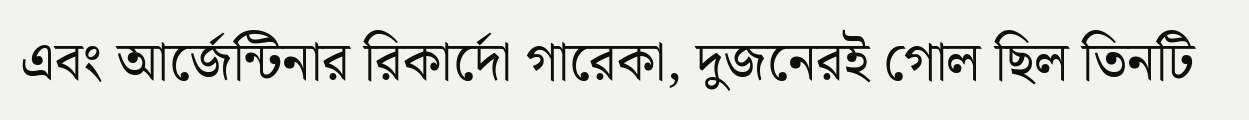এবং আর্জেন্টিনার রিকার্দো গারেকা, দুজনেরই গোল ছিল তিনটি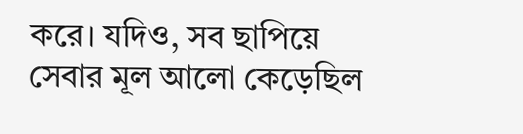করে। যদিও, সব ছাপিয়ে সেবার মূল আলো কেড়েছিল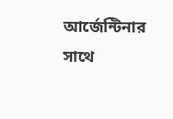আর্জেন্টিনার সাথে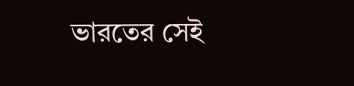ভারতের সেই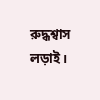রুদ্ধশ্বাস লড়াই।